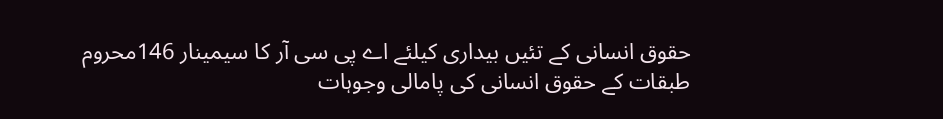حقوق انسانی کے تئیں بیداری کیلئے اے پی سی آر کا سیمینار 146محروم طبقات کے حقوق انسانی کی پامالی وجوہات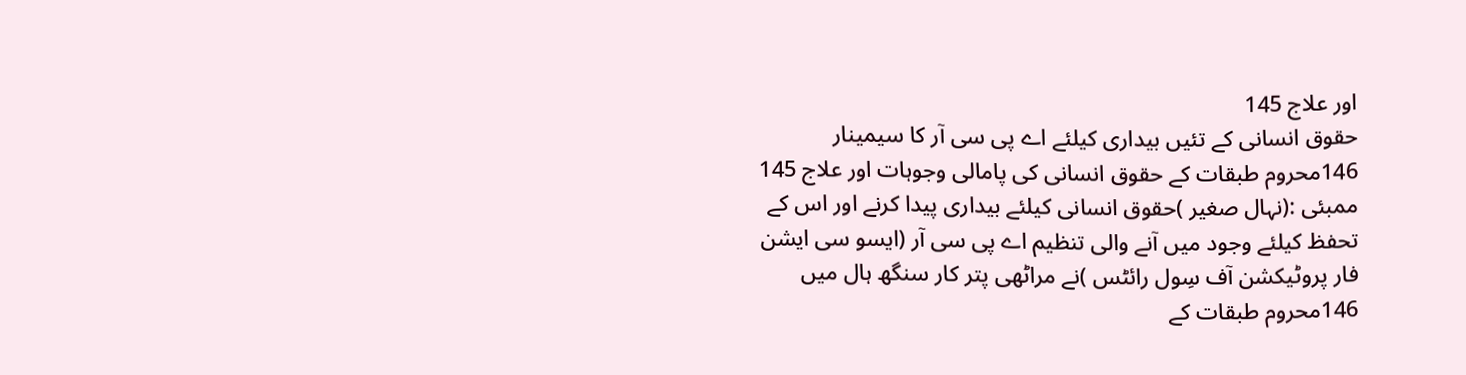اور علاج 145
حقوق انسانی کے تئیں بیداری کیلئے اے پی سی آر کا سیمینار 146محروم طبقات کے حقوق انسانی کی پامالی وجوہات اور علاج 145
ممبئی :(نہال صغیر )حقوق انسانی کیلئے بیداری پیدا کرنے اور اس کے تحفظ کیلئے وجود میں آنے والی تنظیم اے پی سی آر (ایسو سی ایشن فار پروٹیکشن آف سِول رائٹس )نے مراٹھی پتر کار سنگھ ہال میں 146محروم طبقات کے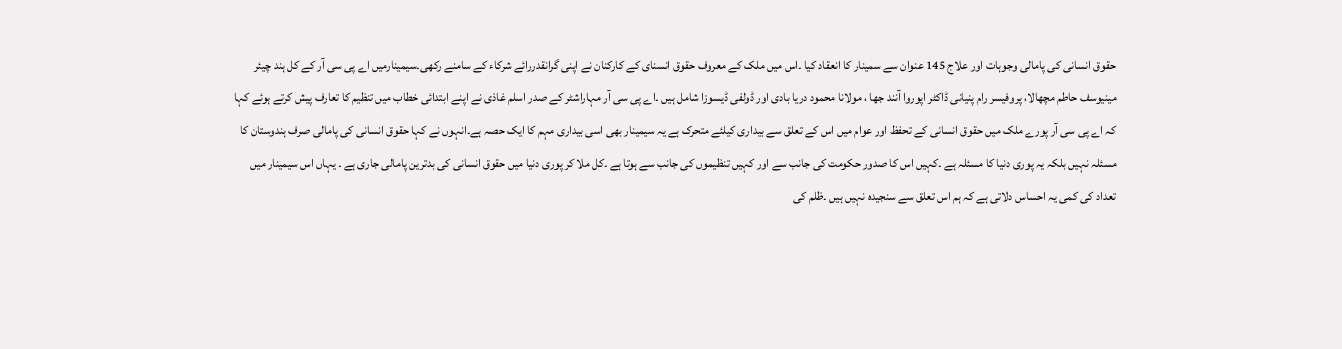حقوق انسانی کی پامالی وجوہات اور علاج 145 عنوان سے سمینار کا انعقاد کیا ۔اس میں ملک کے معروف حقوق انسنای کے کارکنان نے اپنی گرانقدررائے شرکاء کے سامنے رکھی۔سیمینارمیں اے پی سی آر کے کل ہند چیئر مینیوسف حاطم مچھالا، پروفیسر رام پنیانی ڈاکٹر اپوروا آنند جھا ، مولانا محمود دریا بادی اور ڈولفی ڈیسوزا شامل ہیں ۔اے پی سی آر مہاراشٹر کے صدر اسلم غاذی نے اپنے ابتدائی خطاب میں تنظیم کا تعارف پیش کرتے ہوئے کہا کہ اے پی سی آر پورے ملک میں حقوق انسانی کے تحفظ اور عوام میں اس کے تعلق سے بیداری کیلئے متحرک ہے یہ سیمینار بھی اسی بیداری مہم کا ایک حصہ ہے۔انہوں نے کہا حقوق انسانی کی پامالی صرف ہندوستان کا مسئلہ نہیں بلکہ یہ پوری دنیا کا مسئلہ ہے ۔کہیں اس کا صدور حکومت کی جانب سے اور کہیں تنظیموں کی جانب سے ہوتا ہے ۔کل ملا کر پوری دنیا میں حقوق انسانی کی بدترین پامالی جاری ہے ۔ یہاں اس سیمینار میں تعداد کی کمی یہ احساس دلاتی ہے کہ ہم اس تعلق سے سنجیدہ نہیں ہیں ۔ظلم کی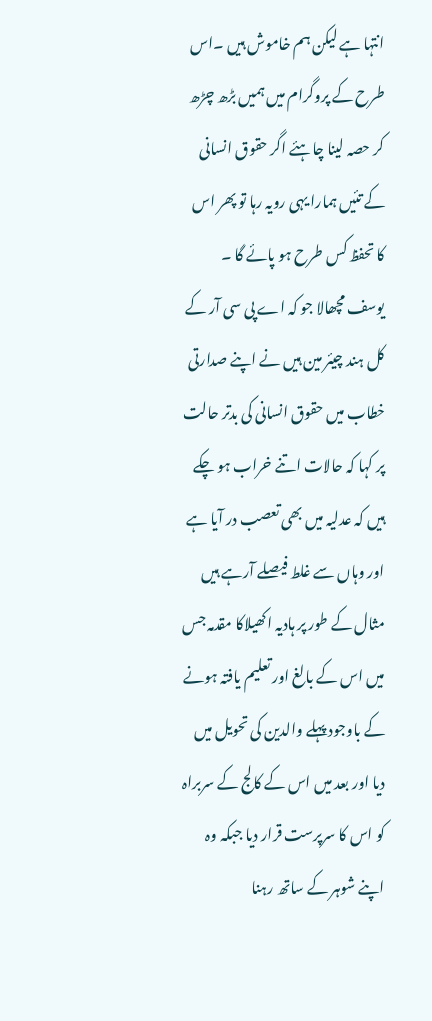انتہا ہے لیکن ہم خاموش ہیں ۔اس طرح کے پروگرام میں ہمیں بڑھ چڑھ کر حصہ لینا چاہئے اگر حقوق انسانی کے تئیں ہمارا یہی رویہ رہا تو پھر اس کا تحفظ کس طرح ہو پائے گا ۔
یوسف مچھالا جو کہ اے پی سی آر کے کل ہند چیئر مین ہیں نے اپنے صدارتی خطاب میں حقوق انسانی کی بدتر حالت پر کہا کہ حالات اتنے خراب ہو چکے ہیں کہ عدلیہ میں بھی تعصب در آیا ہے اور وہاں سے غلط فیصلے آرہے ہیں مثال کے طور پر ہادیہ اکھیلاکا مقدمہ جس میں اس کے بالغ اور تعلیم یافتہ ہونے کے باوجود پہلے والدین کی تحویل میں دیا اور بعد میں اس کے کالج کے سربراہ کو اس کا سرپرست قرار دیا جبکہ وہ اپنے شوہر کے ساتھ رہنا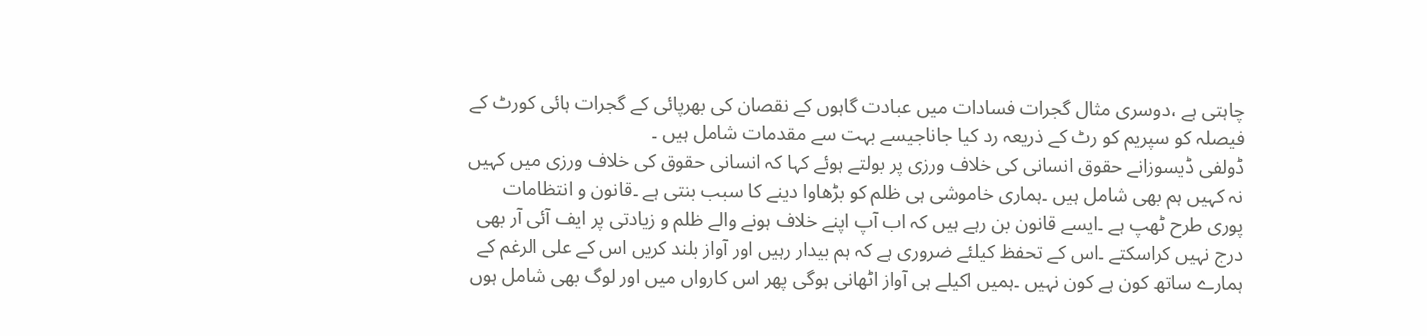چاہتی ہے ،دوسری مثال گجرات فسادات میں عبادت گاہوں کے نقصان کی بھرپائی کے گجرات ہائی کورٹ کے فیصلہ کو سپریم کو رٹ کے ذریعہ رد کیا جاناجیسے بہت سے مقدمات شامل ہیں ۔
ڈولفی ڈیسوزانے حقوق انسانی کی خلاف ورزی پر بولتے ہوئے کہا کہ انسانی حقوق کی خلاف ورزی میں کہیں نہ کہیں ہم بھی شامل ہیں ۔ہماری خاموشی ہی ظلم کو بڑھاوا دینے کا سبب بنتی ہے ۔قانون و انتظامات پوری طرح ٹھپ ہے ۔ایسے قانون بن رہے ہیں کہ اب آپ اپنے خلاف ہونے والے ظلم و زیادتی پر ایف آئی آر بھی درج نہیں کراسکتے ۔اس کے تحفظ کیلئے ضروری ہے کہ ہم بیدار رہیں اور آواز بلند کریں اس کے علی الرغم کے ہمارے ساتھ کون ہے کون نہیں ۔ہمیں اکیلے ہی آواز اٹھانی ہوگی پھر اس کارواں میں اور لوگ بھی شامل ہوں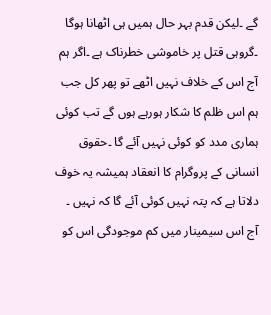گے ۔لیکن قدم بہر حال ہمیں ہی اٹھانا ہوگا ۔گروہی قتل پر خاموشی خطرناک ہے ۔اگر ہم آج اس کے خلاف نہیں اٹھے تو پھر کل جب ہم اس ظلم کا شکار ہورہے ہوں گے تب کوئی ہماری مدد کو کوئی نہیں آئے گا ۔حقوق انسانی کے پروگرام کا انعقاد ہمیشہ یہ خوف دلاتا ہے کہ پتہ نہیں کوئی آئے گا کہ نہیں ۔ آج اس سیمینار میں کم موجودگی اس کو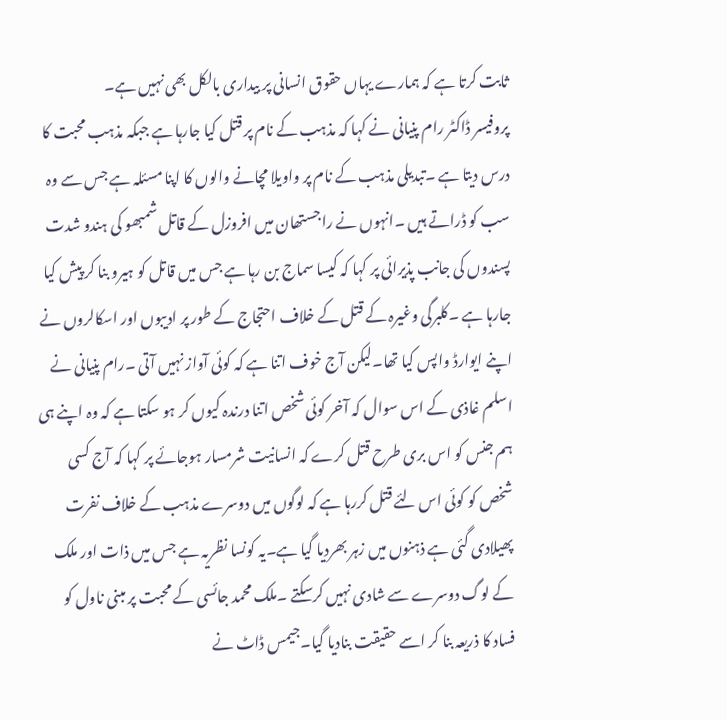ثابت کرتا ہے کہ ہمارے یہاں حقوق انسانی پر بیداری بالکل بھی نہیں ہے۔
پروفیسر ڈاکٹر رام پنیانی نے کہا کہ مذہب کے نام پر قتل کیا جارہا ہے جبکہ مذہب محبت کا درس دیتا ہے ۔تبدیلی مذہب کے نام پر واویلا مچانے والوں کا اپنا مسئلہ ہے جس سے وہ سب کو ڈراتے ہیں ۔انہوں نے راجستھان میں افروزل کے قاتل شمبھو کی ہندو شدت پسندوں کی جانب پذیرائی پر کہا کہ کیسا سماج بن رہا ہے جس میں قاتل کو ہیرو بنا کر پیش کیا جارہا ہے ۔کلبرگی وغیرہ کے قتل کے خلاف احتجاج کے طور پر ادیبوں اور اسکالروں نے اپنے ایوارڈ واپس کیا تھا۔لیکن آج خوف اتنا ہے کہ کوئی آواز نہیں آتی ۔رام پنیانی نے اسلم غاذی کے اس سوال کہ آخر کوئی شخص اتنا درندہ کیوں کر ہو سکتا ہے کہ وہ اپنے ہی ہم جنس کو اس بری طرح قتل کرے کہ انسانیت شرمسار ہوجائے پر کہا کہ آج کسی شخص کو کوئی اس لئے قتل کررہا ہے کہ لوگوں میں دوسرے مذہب کے خلاف نفرت پھیلادی گئی ہے ذہنوں میں زہر بھردیا گیا ہے۔یہ کونسا نظریہ ہے جس میں ذات اور ملک کے لوگ دوسرے سے شادی نہیں کرسکتے ۔ملک محمد جائسی کے محبت پر مبنی ناول کو فساد کا ذریعہ بنا کر اسے حقیقت بنادیا گیا۔جیمس ڈاٹ نے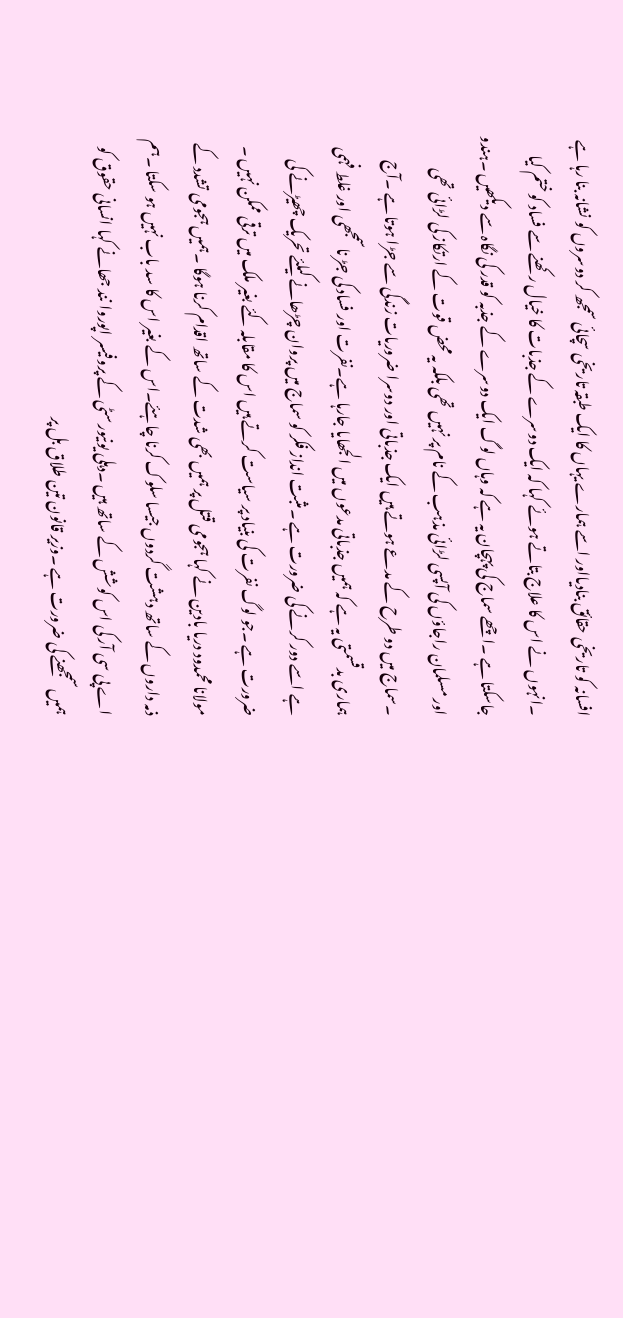افسانہ کو تاریخی حقائق بنادیااور اسے ہمارے یہاں کا ایک طبقہ تاریخی سچائی سمجھ کر دوسروں کو نشانہ بنا رہا ہے ۔انہوں نے اس کا علاج بتاتے ہوئے کہا کہ ایک دوسرے کے جذبات کا خیال رکھنے سے فساد کو ختم کیا جاسکتا ہے ۔اچھے سماج کی پہچان یہ ہے کہ وہاں لوگ ایک دوسرے کے جذبہ کو قدر کی نگاہ سے دیکھیں ۔ہندو اور مسلمان راجاؤں کی آپسی لڑائی مذہب کے نام پر نہیں تھی بلکہ یہ محض قوت کے ارتکاز کی لڑائی تھی ۔سماج میں دو طرح کے مدعے ہوتے ہیں ایک جذباتی اور دوسرا ضروریات زندگی سے جڑا ہوتا ہے ۔آج ہماری بدقسمتی یہ ہے کہ ہمیں جذباتی مدعوں میں الجھایا جارہا ہے۔نفرت اور فساد کی جڑ ناسمجھی اور غلط فہمی ہے اسے دور کرنے کی ضرورت ہے ۔مثبت انداز فکر کو سماج میں پروان چڑھانے کیلئے تحریک چھیڑنے کی ضرورت ہے ۔جو لوگ نفرت کی بنیاد پر سیاست کرتے ہیں اس کا مقابلہ کئے بغیر ملک میں ترقی ممکن نہیں ۔
مولانا محمدود دریا بادین نے کہا ہجومی قتل پر ہمیں بھی شدت کے ساتھ اقدام کرنا ہوگا ۔ہمیں ہجومی تشدد کے ذمہ داروں کے ساتھ دہشت گردوں جیسا سلوک کرنا چاہئے۔اس کے بغیر اس کا سد باب نہیں ہو سکتا ۔ہم اے پی سی آر کی اس کوشش کے ساتھ ہیں ۔دہلی یونیورسٹی کے پروفیسر اپوروا نند جھانے کہا انسانی حقوق کو ہمیں سمجھنے کی ضرورت ہے ۔وزیر قانون تین طلاق بل پر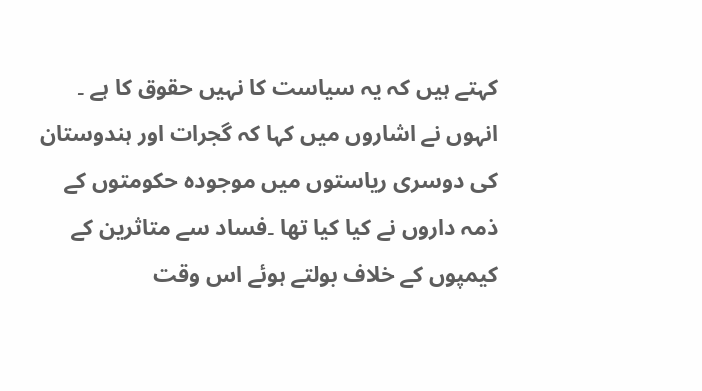کہتے ہیں کہ یہ سیاست کا نہیں حقوق کا ہے ۔ انہوں نے اشاروں میں کہا کہ گجرات اور ہندوستان کی دوسری ریاستوں میں موجودہ حکومتوں کے ذمہ داروں نے کیا کیا تھا ۔فساد سے متاثرین کے کیمپوں کے خلاف بولتے ہوئے اس وقت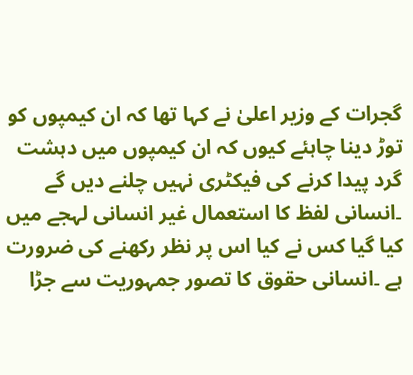گجرات کے وزیر اعلیٰ نے کہا تھا کہ ان کیمپوں کو توڑ دینا چاہئے کیوں کہ ان کیمپوں میں دہشت گرد پیدا کرنے کی فیکٹری نہیں چلنے دیں گے ۔انسانی لفظ کا استعمال غیر انسانی لہجے میں کیا گیا کس نے کیا اس پر نظر رکھنے کی ضرورت ہے ۔انسانی حقوق کا تصور جمہوریت سے جڑا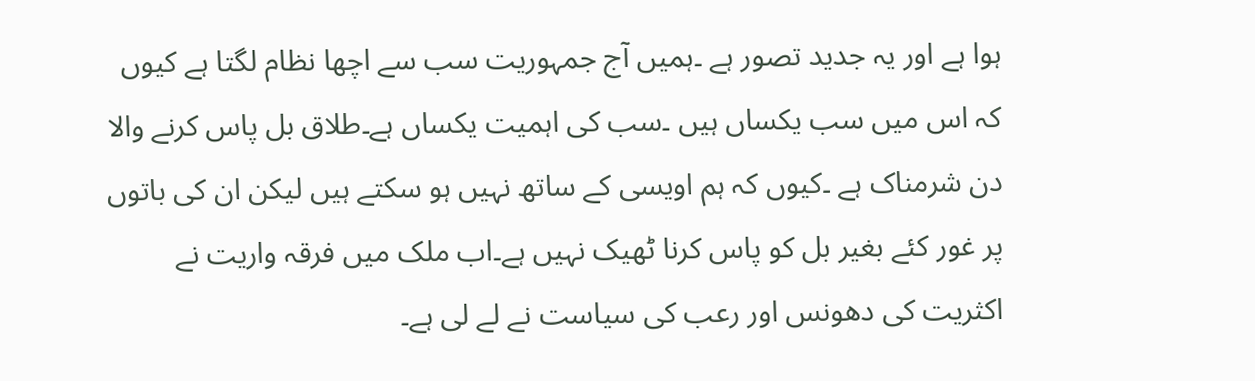ہوا ہے اور یہ جدید تصور ہے ۔ہمیں آج جمہوریت سب سے اچھا نظام لگتا ہے کیوں کہ اس میں سب یکساں ہیں ۔سب کی اہمیت یکساں ہے۔طلاق بل پاس کرنے والا دن شرمناک ہے ۔کیوں کہ ہم اویسی کے ساتھ نہیں ہو سکتے ہیں لیکن ان کی باتوں پر غور کئے بغیر بل کو پاس کرنا ٹھیک نہیں ہے۔اب ملک میں فرقہ واریت نے اکثریت کی دھونس اور رعب کی سیاست نے لے لی ہے۔